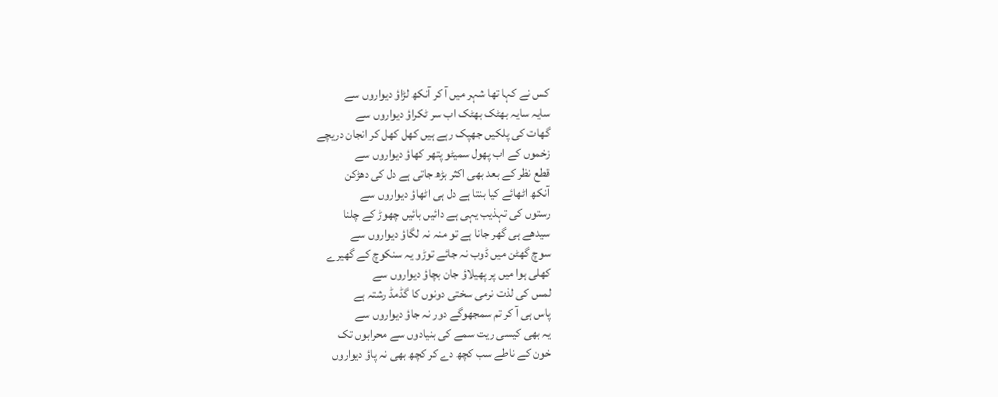کس نے کہا تھا شہر میں آ کر آنکھ لڑاؤ دیواروں سے
سایہ سایہ بھٹک بھٹک اب سر ٹکراؤ دیواروں سے
گھات کی پلکیں جھپک رہے ہیں کھل کھل کر انجان دریچے
زخموں کے اب پھول سمیٹو پتھر کھاؤ دیواروں سے
قطع نظر کے بعد بھی اکثر بڑھ جاتی ہے دل کی دھڑکن
آنکھ اٹھائے کیا بنتا ہے دل ہی اٹھاؤ دیواروں سے
رستوں کی تہذیب یہی ہے دائیں بائیں چھوڑ کے چلنا
سیدھے ہی گھر جانا ہے تو منہ نہ لگاؤ دیواروں سے
سوچ گھٹن میں ڈوب نہ جائے توڑو یہ سنکوچ کے گھیرے
کھلی ہوا میں پر پھیلاؤ جان بچاؤ دیواروں سے
لمس کی لذت نرمی سختی دونوں کا گڈمڈ رشتہ ہے
پاس ہی آ کر تم سمجھوگے دور نہ جاؤ دیواروں سے
یہ بھی کیسی ریت سمے کی بنیادوں سے محرابوں تک
خون کے ناطے سب کچھ دے کر کچھ بھی نہ پاؤ دیواروں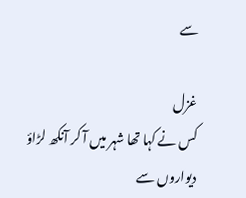سے

غزل
کس نے کہا تھا شہر میں آ کر آنکھ لڑاؤ دیواروں سے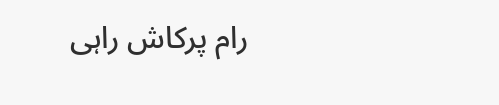رام پرکاش راہی